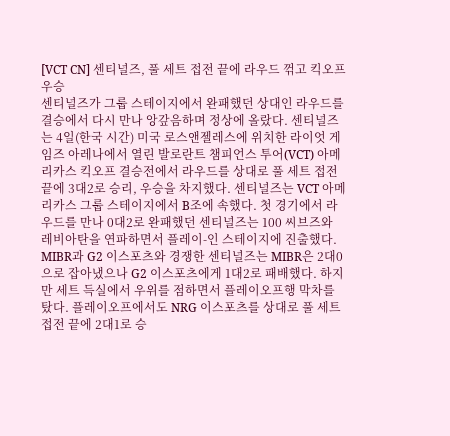[VCT CN] 센티널즈, 풀 세트 접전 끝에 라우드 꺾고 킥오프 우승
센티널즈가 그룹 스테이지에서 완패했던 상대인 라우드를 결승에서 다시 만나 앙갚음하며 정상에 올랐다. 센티널즈는 4일(한국 시간) 미국 로스앤젤레스에 위치한 라이엇 게임즈 아레나에서 열린 발로란트 챔피언스 투어(VCT) 아메리카스 킥오프 결승전에서 라우드를 상대로 풀 세트 접전 끝에 3대2로 승리, 우승을 차지했다. 센티널즈는 VCT 아메리카스 그룹 스테이지에서 B조에 속했다. 첫 경기에서 라우드를 만나 0대2로 완패했던 센티널즈는 100 씨브즈와 레비아탄을 연파하면서 플레이-인 스테이지에 진출했다. MIBR과 G2 이스포츠와 경쟁한 센티널즈는 MIBR은 2대0으로 잡아냈으나 G2 이스포츠에게 1대2로 패배했다. 하지만 세트 득실에서 우위를 점하면서 플레이오프행 막차를 탔다. 플레이오프에서도 NRG 이스포츠를 상대로 풀 세트 접전 끝에 2대1로 승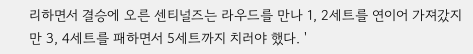리하면서 결승에 오른 센티널즈는 라우드를 만나 1, 2세트를 연이어 가져갔지만 3, 4세트를 패하면서 5세트까지 치러야 했다. '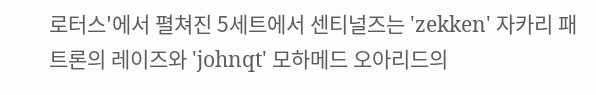로터스'에서 펼쳐진 5세트에서 센티널즈는 'zekken' 자카리 패트론의 레이즈와 'johnqt' 모하메드 오아리드의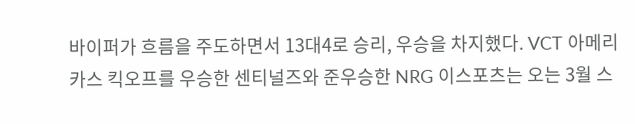바이퍼가 흐름을 주도하면서 13대4로 승리, 우승을 차지했다. VCT 아메리카스 킥오프를 우승한 센티널즈와 준우승한 NRG 이스포츠는 오는 3월 스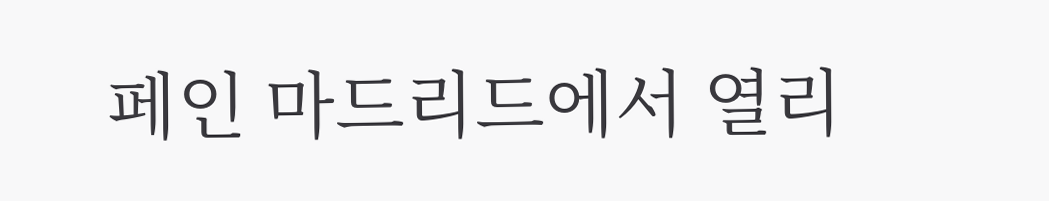페인 마드리드에서 열리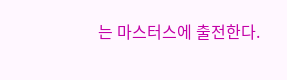는 마스터스에 출전한다.